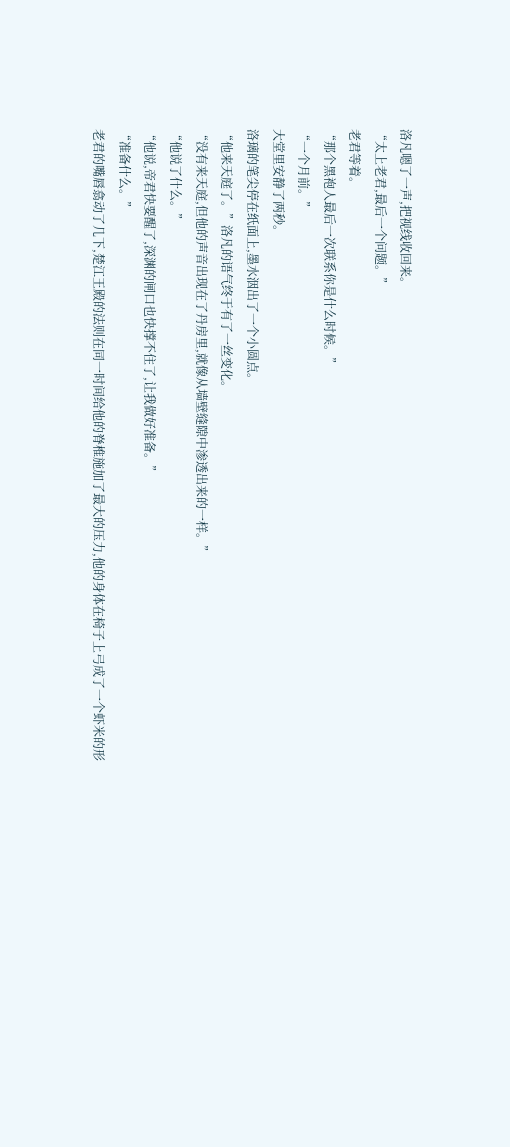洛凡嗯了一声,把视线收回来。
“太上老君,最后一个问题。”
老君等着。
“那个黑袍人最后一次联系你是什么时候。”
“一个月前。”
大堂里安静了两秒。
洛璃的笔尖停在纸面上,墨水洇出了一个小圆点。
“他来天庭了。”洛凡的语气终于有了一丝变化。
“没有来天庭,但他的声音出现在了丹房里,就像从墙壁缝隙中渗透出来的一样。”
“他说了什么。”
“他说,帝君快要醒了,深渊的闸口也快撑不住了,让我做好准备。”
“准备什么。”
老君的嘴唇翕动了几下,楚江王殿的法则在同一时间给他的脊椎施加了最大的压力,他的身体在椅子上弓成了一个虾米的形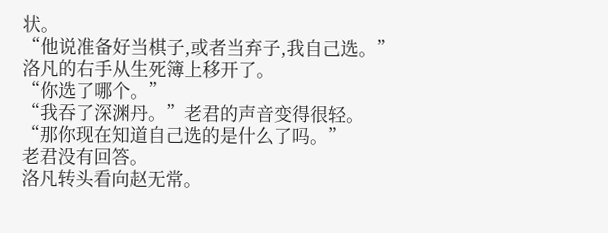状。
“他说准备好当棋子,或者当弃子,我自己选。”
洛凡的右手从生死簿上移开了。
“你选了哪个。”
“我吞了深渊丹。”老君的声音变得很轻。
“那你现在知道自己选的是什么了吗。”
老君没有回答。
洛凡转头看向赵无常。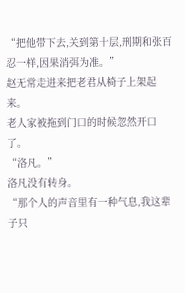“把他带下去,关到第十层,刑期和张百忍一样,因果消弭为准。”
赵无常走进来把老君从椅子上架起来。
老人家被拖到门口的时候忽然开口了。
“洛凡。”
洛凡没有转身。
“那个人的声音里有一种气息,我这辈子只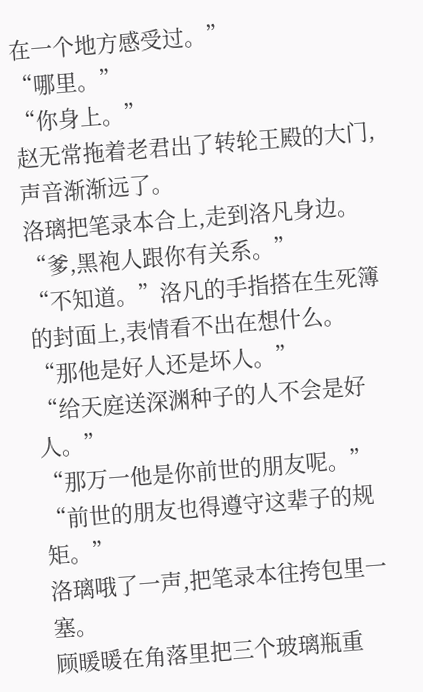在一个地方感受过。”
“哪里。”
“你身上。”
赵无常拖着老君出了转轮王殿的大门,声音渐渐远了。
洛璃把笔录本合上,走到洛凡身边。
“爹,黑袍人跟你有关系。”
“不知道。”洛凡的手指搭在生死簿的封面上,表情看不出在想什么。
“那他是好人还是坏人。”
“给天庭送深渊种子的人不会是好人。”
“那万一他是你前世的朋友呢。”
“前世的朋友也得遵守这辈子的规矩。”
洛璃哦了一声,把笔录本往挎包里一塞。
顾暖暖在角落里把三个玻璃瓶重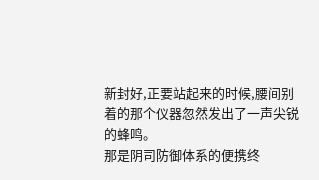新封好,正要站起来的时候,腰间别着的那个仪器忽然发出了一声尖锐的蜂鸣。
那是阴司防御体系的便携终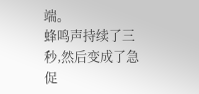端。
蜂鸣声持续了三秒,然后变成了急促